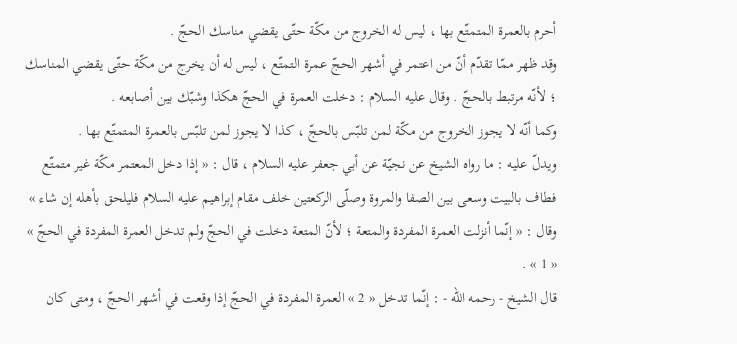أحرم بالعمرة المتمتّع بها ، ليس له الخروج من مكّة حتّى يقضي مناسك الحجّ .
وقد ظهر ممّا تقدّم أنّ من اعتمر في أشهر الحجّ عمرة التمتّع ، ليس له أن يخرج من مكّة حتّى يقضي المناسك ؛ لأنّه مرتبط بالحجّ . وقال عليه السلام : دخلت العمرة في الحجّ هكذا وشبّك بين أصابعه .
وكما أنّه لا يجوز الخروج من مكّة لمن تلبّس بالحجّ ، كذا لا يجوز لمن تلبّس بالعمرة المتمتّع بها .
ويدلّ عليه : ما رواه الشيخ عن نجيّة عن أبي جعفر عليه السلام ، قال : « إذا دخل المعتمر مكّة غير متمتّع فطاف بالبيت وسعى بين الصفا والمروة وصلّى الركعتين خلف مقام إبراهيم عليه السلام فليلحق بأهله إن شاء » وقال : « إنّما أنزلت العمرة المفردة والمتعة ؛ لأنّ المتعة دخلت في الحجّ ولم تدخل العمرة المفردة في الحجّ » « 1 » .
قال الشيخ - رحمه اللّه - : إنّما تدخل « 2 » العمرة المفردة في الحجّ إذا وقعت في أشهر الحجّ ، ومتى كان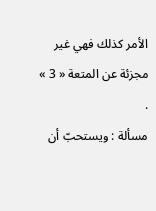الأمر كذلك فهي غير مجزئة عن المتعة « 3 » .
مسألة : ويستحبّ أن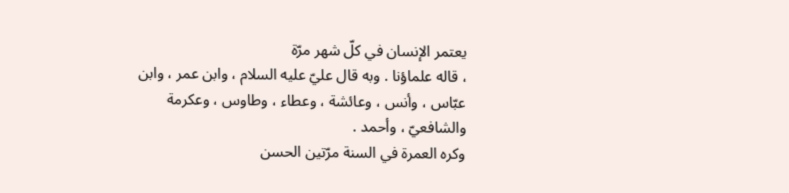يعتمر الإنسان في كلّ شهر مرّة
، قاله علماؤنا . وبه قال عليّ عليه السلام ، وابن عمر ، وابن عبّاس ، وأنس ، وعائشة ، وعطاء ، وطاوس ، وعكرمة والشافعيّ ، وأحمد .
وكره العمرة في السنة مرّتين الحسن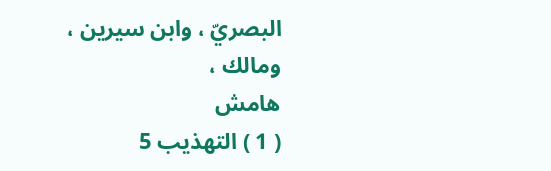البصريّ ، وابن سيرين ، ومالك ،
هامش
( 1 ) التهذيب 5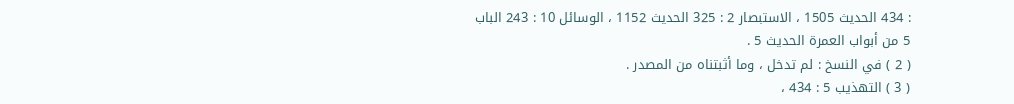: 434 الحديث 1505 ، الاستبصار 2 : 325 الحديث 1152 ، الوسائل 10 : 243 الباب 5 من أبواب العمرة الحديث 5 .
( 2 ) في النسخ : لم تدخل ، وما أثبتناه من المصدر .
( 3 ) التهذيب 5 : 434 ،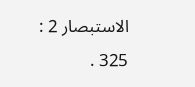الاستبصار 2 : 325 .